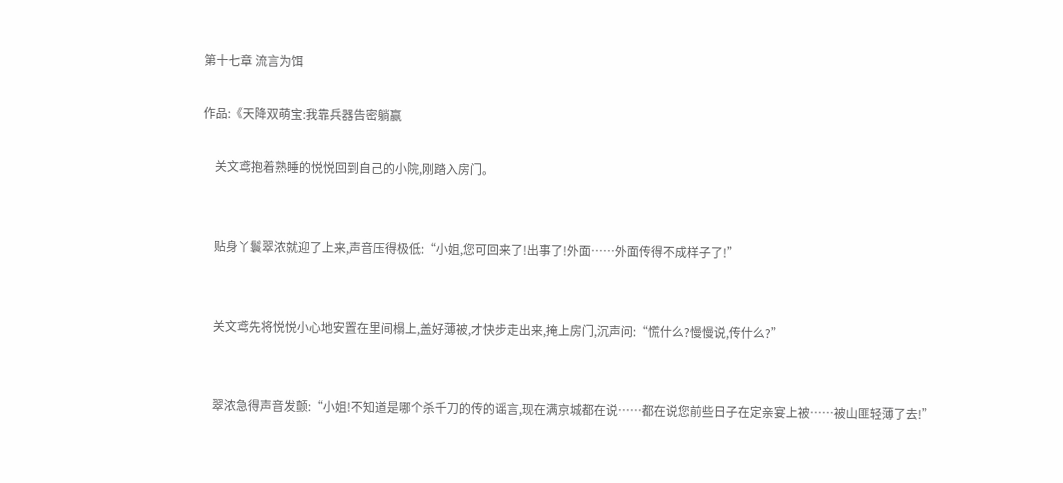第十七章 流言为饵

作品:《天降双萌宝:我靠兵器告密躺赢

    关文鸢抱着熟睡的悦悦回到自己的小院,刚踏入房门。


    贴身丫鬟翠浓就迎了上来,声音压得极低:“小姐,您可回来了!出事了!外面……外面传得不成样子了!”


    关文鸢先将悦悦小心地安置在里间榻上,盖好薄被,才快步走出来,掩上房门,沉声问:“慌什么?慢慢说,传什么?”


    翠浓急得声音发颤:“小姐!不知道是哪个杀千刀的传的谣言,现在满京城都在说……都在说您前些日子在定亲宴上被……被山匪轻薄了去!”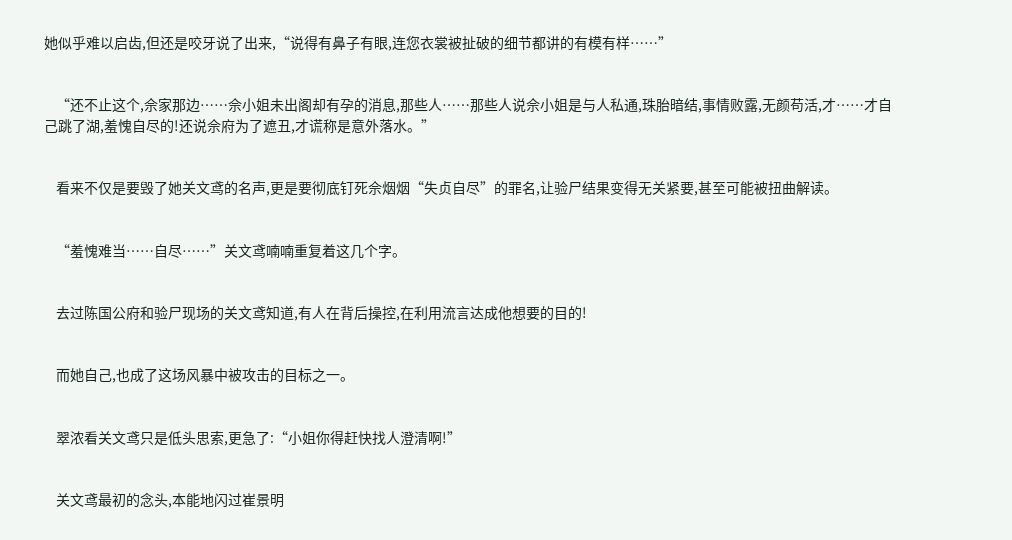她似乎难以启齿,但还是咬牙说了出来,“说得有鼻子有眼,连您衣裳被扯破的细节都讲的有模有样……”


    “还不止这个,佘家那边……佘小姐未出阁却有孕的消息,那些人……那些人说佘小姐是与人私通,珠胎暗结,事情败露,无颜苟活,才……才自己跳了湖,羞愧自尽的!还说佘府为了遮丑,才谎称是意外落水。”


    看来不仅是要毁了她关文鸢的名声,更是要彻底钉死佘烟烟“失贞自尽”的罪名,让验尸结果变得无关紧要,甚至可能被扭曲解读。


    “羞愧难当……自尽……”关文鸢喃喃重复着这几个字。


    去过陈国公府和验尸现场的关文鸢知道,有人在背后操控,在利用流言达成他想要的目的!


    而她自己,也成了这场风暴中被攻击的目标之一。


    翠浓看关文鸢只是低头思索,更急了:“小姐你得赶快找人澄清啊!”


    关文鸢最初的念头,本能地闪过崔景明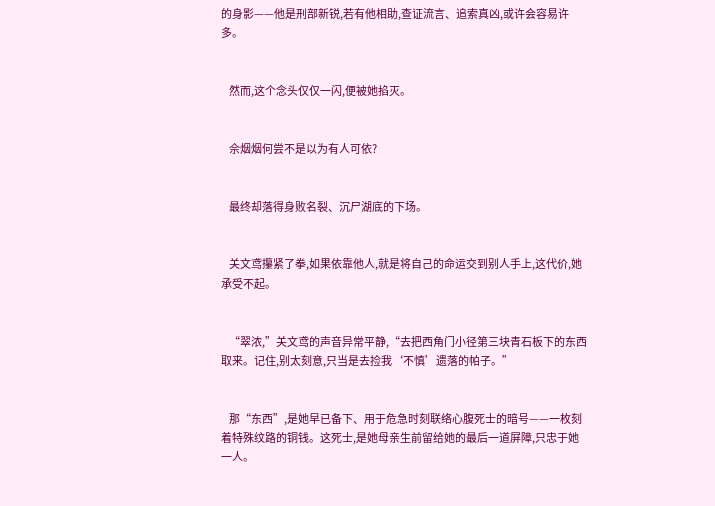的身影——他是刑部新锐,若有他相助,查证流言、追索真凶,或许会容易许多。


    然而,这个念头仅仅一闪,便被她掐灭。


    佘烟烟何尝不是以为有人可依?


    最终却落得身败名裂、沉尸湖底的下场。


    关文鸢攥紧了拳,如果依靠他人,就是将自己的命运交到别人手上,这代价,她承受不起。


    “翠浓,”关文鸢的声音异常平静,“去把西角门小径第三块青石板下的东西取来。记住,别太刻意,只当是去捡我‘不慎’遗落的帕子。”


    那“东西”,是她早已备下、用于危急时刻联络心腹死士的暗号——一枚刻着特殊纹路的铜钱。这死士,是她母亲生前留给她的最后一道屏障,只忠于她一人。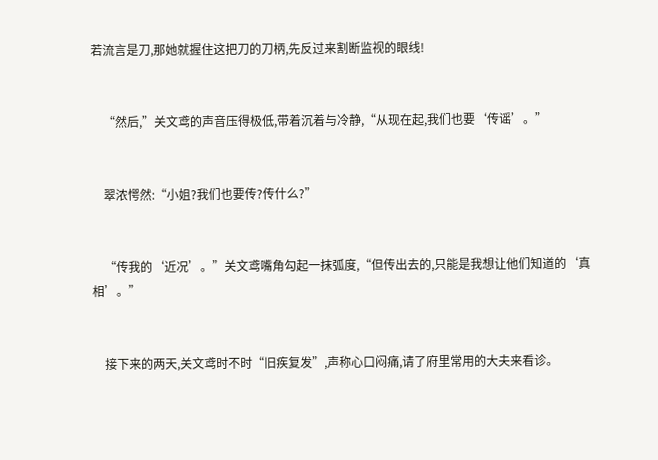若流言是刀,那她就握住这把刀的刀柄,先反过来割断监视的眼线!


    “然后,”关文鸢的声音压得极低,带着沉着与冷静,“从现在起,我们也要‘传谣’。”


    翠浓愕然:“小姐?我们也要传?传什么?”


    “传我的‘近况’。”关文鸢嘴角勾起一抹弧度,“但传出去的,只能是我想让他们知道的‘真相’。”


    接下来的两天,关文鸢时不时“旧疾复发”,声称心口闷痛,请了府里常用的大夫来看诊。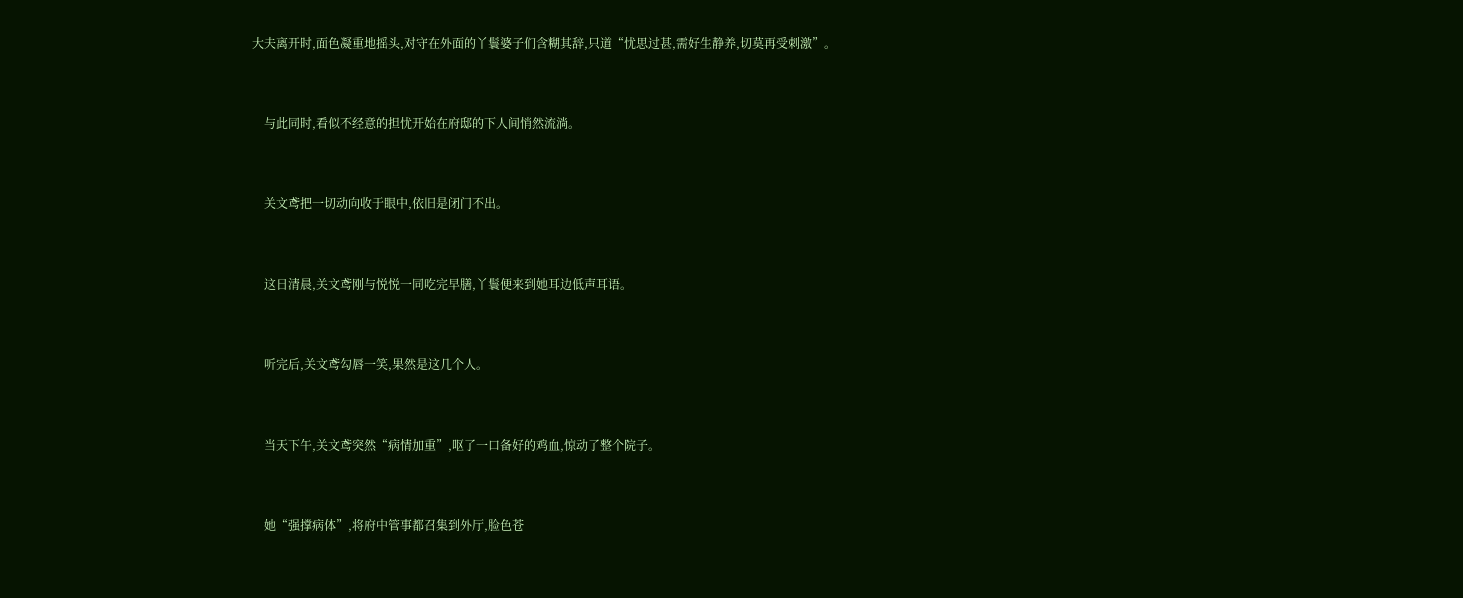大夫离开时,面色凝重地摇头,对守在外面的丫鬟婆子们含糊其辞,只道“忧思过甚,需好生静养,切莫再受刺激”。


    与此同时,看似不经意的担忧开始在府邸的下人间悄然流淌。


    关文鸢把一切动向收于眼中,依旧是闭门不出。


    这日清晨,关文鸢刚与悦悦一同吃完早膳,丫鬟便来到她耳边低声耳语。


    听完后,关文鸢勾唇一笑,果然是这几个人。


    当天下午,关文鸢突然“病情加重”,呕了一口备好的鸡血,惊动了整个院子。


    她“强撑病体”,将府中管事都召集到外厅,脸色苍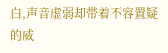白,声音虚弱却带着不容置疑的威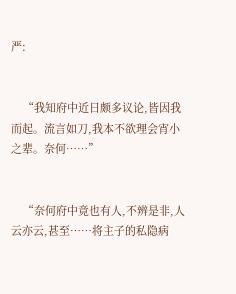严:


    “我知府中近日颇多议论,皆因我而起。流言如刀,我本不欲理会宵小之辈。奈何……”


    “奈何府中竟也有人,不辨是非,人云亦云,甚至……将主子的私隐病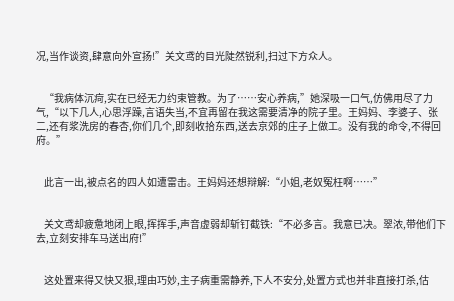况,当作谈资,肆意向外宣扬!”关文鸢的目光陡然锐利,扫过下方众人。


    “我病体沉疴,实在已经无力约束管教。为了……安心养病,”她深吸一口气,仿佛用尽了力气,“以下几人,心思浮躁,言语失当,不宜再留在我这需要清净的院子里。王妈妈、李婆子、张二,还有浆洗房的春杏,你们几个,即刻收拾东西,送去京郊的庄子上做工。没有我的命令,不得回府。”


    此言一出,被点名的四人如遭雷击。王妈妈还想辩解:“小姐,老奴冤枉啊……”


    关文鸢却疲惫地闭上眼,挥挥手,声音虚弱却斩钉截铁:“不必多言。我意已决。翠浓,带他们下去,立刻安排车马送出府!”


    这处置来得又快又狠,理由巧妙,主子病重需静养,下人不安分,处置方式也并非直接打杀,估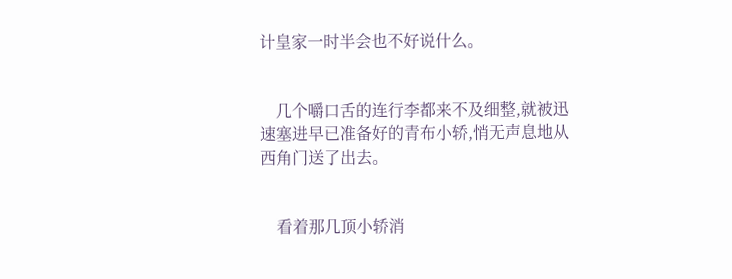计皇家一时半会也不好说什么。


    几个嚼口舌的连行李都来不及细整,就被迅速塞进早已准备好的青布小轿,悄无声息地从西角门送了出去。


    看着那几顶小轿消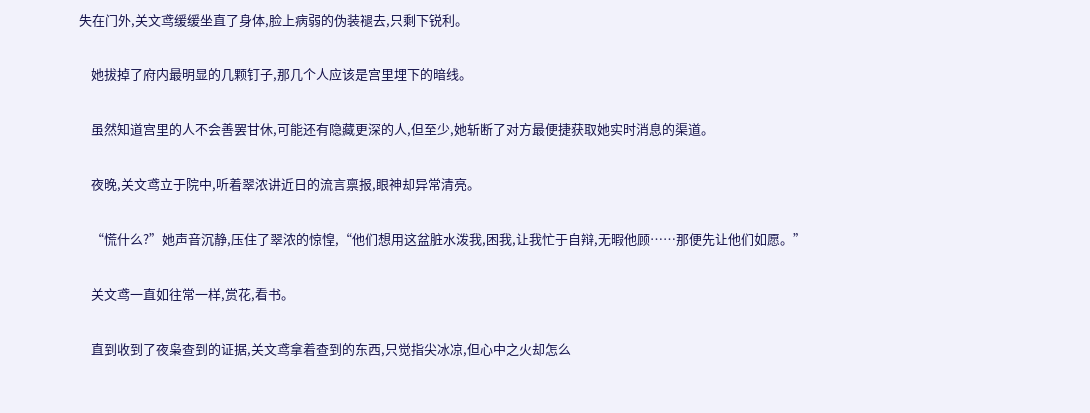失在门外,关文鸢缓缓坐直了身体,脸上病弱的伪装褪去,只剩下锐利。


    她拔掉了府内最明显的几颗钉子,那几个人应该是宫里埋下的暗线。


    虽然知道宫里的人不会善罢甘休,可能还有隐藏更深的人,但至少,她斩断了对方最便捷获取她实时消息的渠道。


    夜晚,关文鸢立于院中,听着翠浓讲近日的流言禀报,眼神却异常清亮。


    “慌什么?”她声音沉静,压住了翠浓的惊惶,“他们想用这盆脏水泼我,困我,让我忙于自辩,无暇他顾……那便先让他们如愿。”


    关文鸢一直如往常一样,赏花,看书。


    直到收到了夜枭查到的证据,关文鸢拿着查到的东西,只觉指尖冰凉,但心中之火却怎么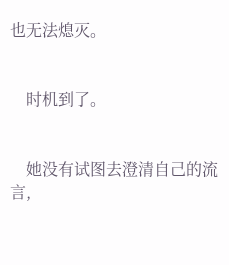也无法熄灭。


    时机到了。


    她没有试图去澄清自己的流言,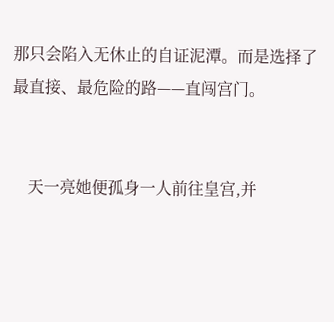那只会陷入无休止的自证泥潭。而是选择了最直接、最危险的路——直闯宫门。


    天一亮她便孤身一人前往皇宫,并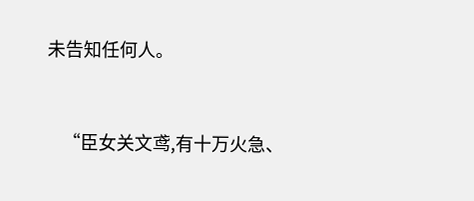未告知任何人。


    “臣女关文鸢,有十万火急、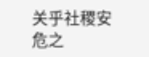关乎社稷安危之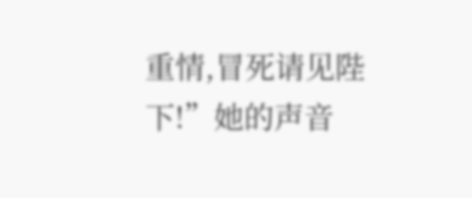重情,冒死请见陛下!”她的声音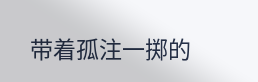带着孤注一掷的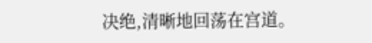决绝,清晰地回荡在宫道。